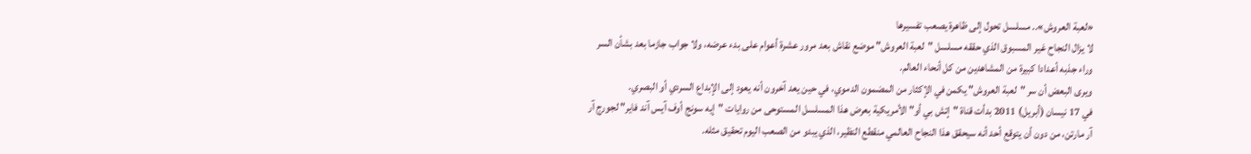«لعبة العروش».. مسلسل تحول إلى ظاهرة يصعب تفسيرها
لا يزال النجاح غير المسبوق الذي حققه مسلسل "لعبة العروش" موضع نقاش بعد مرور عشرة أعوام على بدء عرضه، ولا جواب جازما بعد بشأن السر وراء جذبه أعدادا كبيرة من المشاهدين من كل أنحاء العالم.
ويرى البعض أن سر "لعبة العروش" يكمن في الإكثار من المضمون الدموي، في حين يعد آخرون أنه يعود إلى الإبداع السردي أو البصري.
في 17 نيسان (أبريل) 2011 بدأت قناة "إتش بي أو" الأمريكية بعرض هذا المسلسل المستوحى من روايات "إيه سونج أوف آيس آند فاير" لجورج آر آر مارتن، من دون أن يتوقع أحد أنه سيحقق هذا النجاح العالمي منقطع النظير، الذي يبدو من الصعب اليوم تحقيق مثله.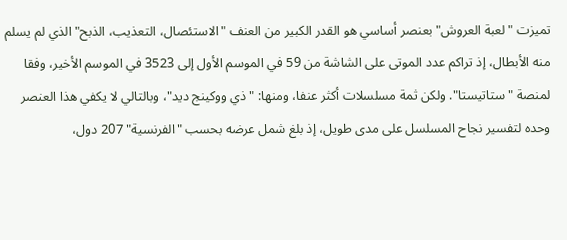تميزت "لعبة العروش" بعنصر أساسي هو القدر الكبير من العنف "الاستئصال، التعذيب، الذبح" الذي لم يسلم منه الأبطال، إذ تراكم عدد الموتى على الشاشة من 59 في الموسم الأول إلى 3523 في الموسم الأخير، وفقا لمنصة "ستاتيستا". ولكن ثمة مسلسلات أكثر عنفا، ومنها: "ذي ووكينج ديد"، وبالتالي لا يكفي هذا العنصر وحده لتفسير نجاح المسلسل على مدى طويل، إذ بلغ شمل عرضه بحسب "الفرنسية" 207 دول،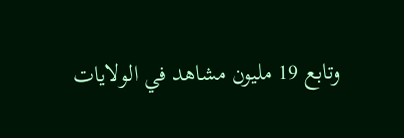وتابع 19 مليون مشاهد في الولايات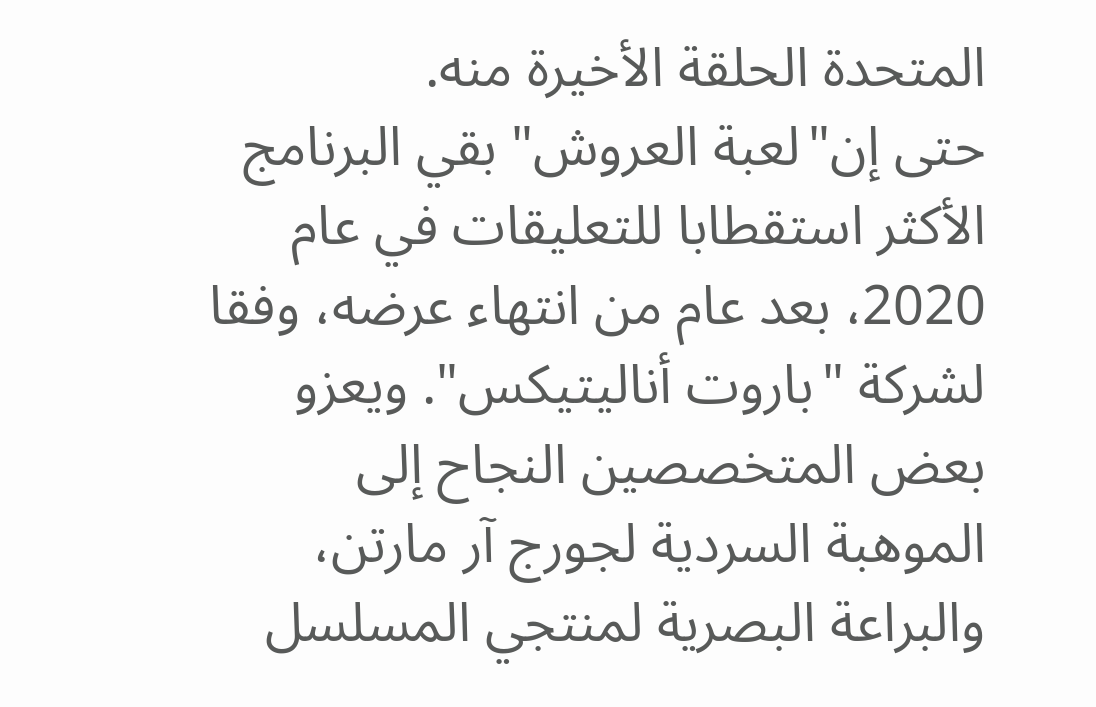المتحدة الحلقة الأخيرة منه.
حتى إن"لعبة العروش" بقي البرنامج الأكثر استقطابا للتعليقات في عام 2020، بعد عام من انتهاء عرضه، وفقا لشركة "باروت أناليتيكس". ويعزو بعض المتخصصين النجاح إلى الموهبة السردية لجورج آر مارتن، والبراعة البصرية لمنتجي المسلسل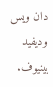دان ويس وديفيد بينيوف.